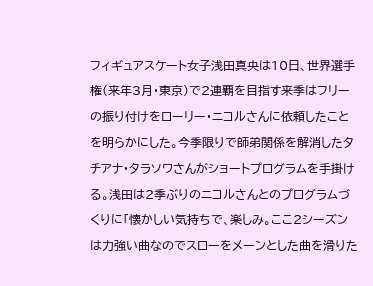フィギュアスケート女子浅田真央は10日、世界選手権(来年3月・東京)で2連覇を目指す来季はフリーの振り付けをローリー・ニコルさんに依頼したことを明らかにした。今季限りで師弟関係を解消したタチアナ・タラソワさんがショートプログラムを手掛ける。浅田は2季ぶりのニコルさんとのプログラムづくりに「懐かしい気持ちで、楽しみ。ここ2シーズンは力強い曲なのでスローをメーンとした曲を滑りた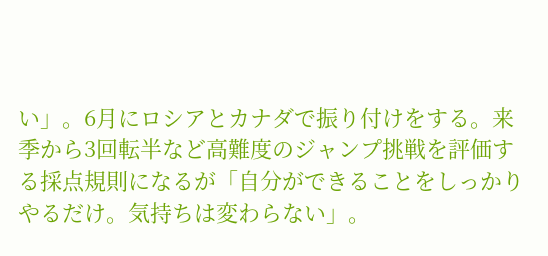い」。6月にロシアとカナダで振り付けをする。来季から3回転半など高難度のジャンプ挑戦を評価する採点規則になるが「自分ができることをしっかりやるだけ。気持ちは変わらない」。